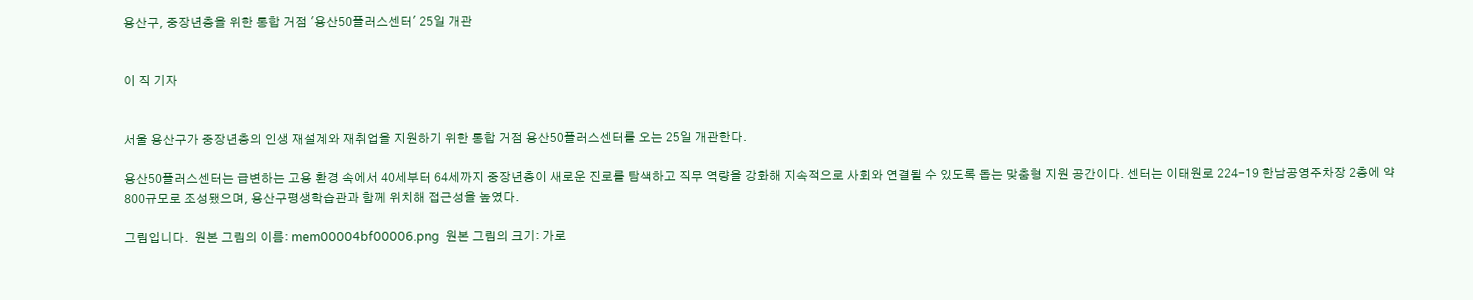용산구, 중장년층을 위한 통합 거점 '용산50플러스센터' 25일 개관


이 직 기자


서울 용산구가 중장년층의 인생 재설계와 재취업을 지원하기 위한 통합 거점 용산50플러스센터를 오는 25일 개관한다.

용산50플러스센터는 급변하는 고용 환경 속에서 40세부터 64세까지 중장년층이 새로운 진로를 탐색하고 직무 역량을 강화해 지속적으로 사회와 연결될 수 있도록 돕는 맞춤형 지원 공간이다. 센터는 이태원로 224-19 한남공영주차장 2층에 약 800규모로 조성됐으며, 용산구평생학습관과 함께 위치해 접근성을 높였다.

그림입니다.  원본 그림의 이름: mem00004bf00006.png  원본 그림의 크기: 가로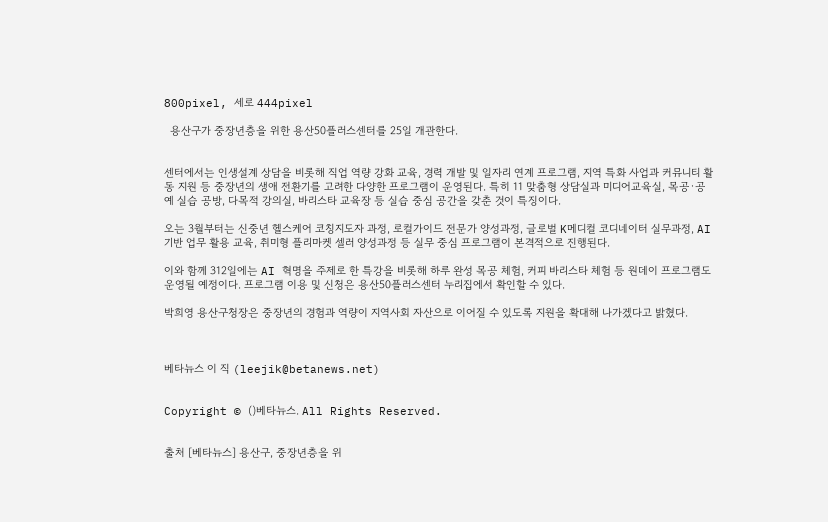800pixel, 세로 444pixel

  용산구가 중장년층을 위한 용산50플러스센터를 25일 개관한다.


센터에서는 인생설계 상담을 비롯해 직업 역량 강화 교육, 경력 개발 및 일자리 연계 프로그램, 지역 특화 사업과 커뮤니티 활동 지원 등 중장년의 생애 전환기를 고려한 다양한 프로그램이 운영된다. 특히 11 맞춤형 상담실과 미디어교육실, 목공·공예 실습 공방, 다목적 강의실, 바리스타 교육장 등 실습 중심 공간을 갖춘 것이 특징이다.

오는 3월부터는 신중년 헬스케어 코칭지도자 과정, 로컬가이드 전문가 양성과정, 글로벌 K메디컬 코디네이터 실무과정, AI 기반 업무 활용 교육, 취미형 플리마켓 셀러 양성과정 등 실무 중심 프로그램이 본격적으로 진행된다.

이와 함께 312일에는 AI 혁명을 주제로 한 특강을 비롯해 하루 완성 목공 체험, 커피 바리스타 체험 등 원데이 프로그램도 운영될 예정이다. 프로그램 이용 및 신청은 용산50플러스센터 누리집에서 확인할 수 있다.

박희영 용산구청장은 중장년의 경험과 역량이 지역사회 자산으로 이어질 수 있도록 지원을 확대해 나가겠다고 밝혔다.



베타뉴스 이 직 (leejik@betanews.net)


Copyright © ()베타뉴스. All Rights Reserved.


출처 [베타뉴스] 용산구, 중장년층을 위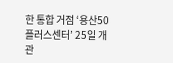한 통합 거점 ‘용산50플러스센터’ 25일 개관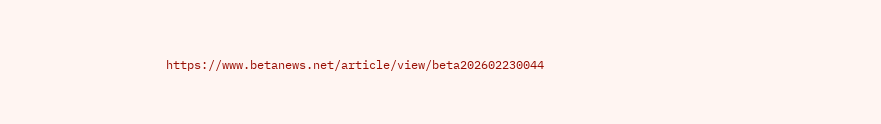https://www.betanews.net/article/view/beta202602230044